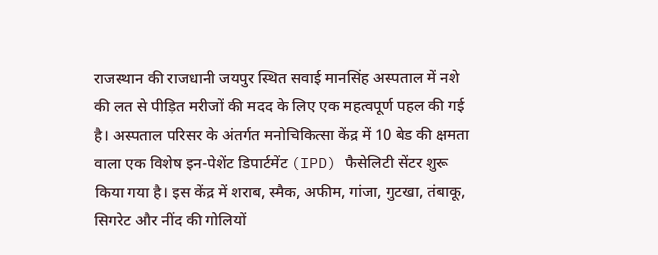राजस्थान की राजधानी जयपुर स्थित सवाई मानसिंह अस्पताल में नशे की लत से पीड़ित मरीजों की मदद के लिए एक महत्वपूर्ण पहल की गई है। अस्पताल परिसर के अंतर्गत मनोचिकित्सा केंद्र में 10 बेड की क्षमता वाला एक विशेष इन-पेशेंट डिपार्टमेंट (IPD) फैसेलिटी सेंटर शुरू किया गया है। इस केंद्र में शराब, स्मैक, अफीम, गांजा, गुटखा, तंबाकू, सिगरेट और नींद की गोलियों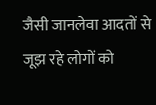जैसी जानलेवा आदतों से जूझ रहे लोगों को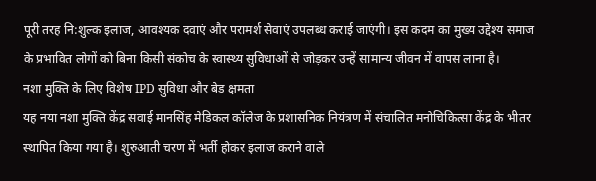पूरी तरह नि:शुल्क इलाज, आवश्यक दवाएं और परामर्श सेवाएं उपलब्ध कराई जाएंगी। इस कदम का मुख्य उद्देश्य समाज के प्रभावित लोगों को बिना किसी संकोच के स्वास्थ्य सुविधाओं से जोड़कर उन्हें सामान्य जीवन में वापस लाना है।
नशा मुक्ति के लिए विशेष IPD सुविधा और बेड क्षमता
यह नया नशा मुक्ति केंद्र सवाई मानसिंह मेडिकल कॉलेज के प्रशासनिक नियंत्रण में संचालित मनोचिकित्सा केंद्र के भीतर स्थापित किया गया है। शुरुआती चरण में भर्ती होकर इलाज कराने वाले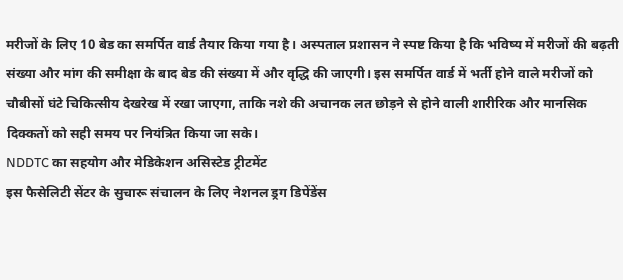मरीजों के लिए 10 बेड का समर्पित वार्ड तैयार किया गया है। अस्पताल प्रशासन ने स्पष्ट किया है कि भविष्य में मरीजों की बढ़ती संख्या और मांग की समीक्षा के बाद बेड की संख्या में और वृद्धि की जाएगी। इस समर्पित वार्ड में भर्ती होने वाले मरीजों को चौबीसों घंटे चिकित्सीय देखरेख में रखा जाएगा, ताकि नशे की अचानक लत छोड़ने से होने वाली शारीरिक और मानसिक दिक्कतों को सही समय पर नियंत्रित किया जा सके।
NDDTC का सहयोग और मेडिकेशन असिस्टेड ट्रीटमेंट
इस फैसेलिटी सेंटर के सुचारू संचालन के लिए नेशनल ड्रग डिपेंडेंस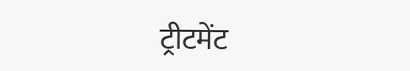ट्रीटमेंट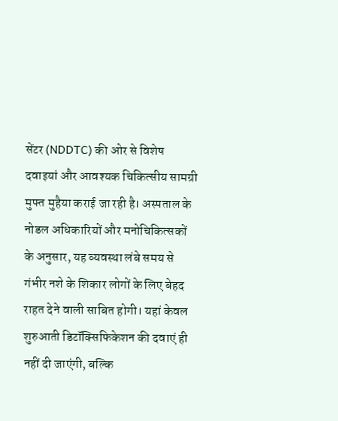सेंटर (NDDTC) की ओर से विशेष दवाइयां और आवश्यक चिकित्सीय सामग्री मुफ्त मुहैया कराई जा रही है। अस्पताल के नोडल अधिकारियों और मनोचिकित्सकों के अनुसार, यह व्यवस्था लंबे समय से गंभीर नशे के शिकार लोगों के लिए बेहद राहत देने वाली साबित होगी। यहां केवल शुरुआती डिटॉक्सिफिकेशन की दवाएं ही नहीं दी जाएंगी, बल्कि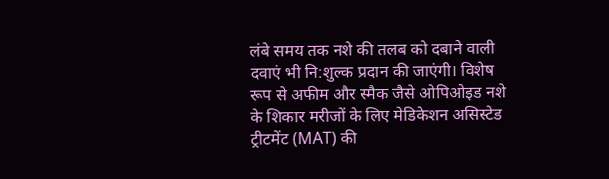लंबे समय तक नशे की तलब को दबाने वाली दवाएं भी नि:शुल्क प्रदान की जाएंगी। विशेष रूप से अफीम और स्मैक जैसे ओपिओइड नशे के शिकार मरीजों के लिए मेडिकेशन असिस्टेड ट्रीटमेंट (MAT) की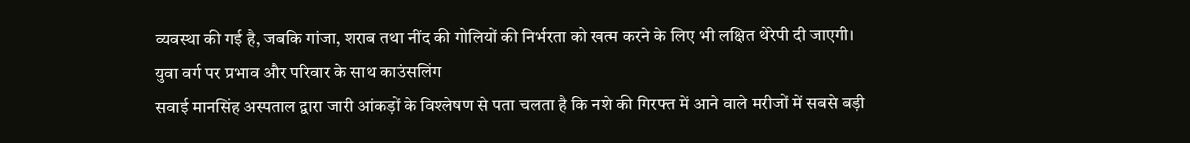व्यवस्था की गई है, जबकि गांजा, शराब तथा नींद की गोलियों की निर्भरता को खत्म करने के लिए भी लक्षित थेरेपी दी जाएगी।
युवा वर्ग पर प्रभाव और परिवार के साथ काउंसलिंग
सवाई मानसिंह अस्पताल द्वारा जारी आंकड़ों के विश्लेषण से पता चलता है कि नशे की गिरफ्त में आने वाले मरीजों में सबसे बड़ी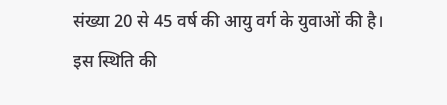संख्या 20 से 45 वर्ष की आयु वर्ग के युवाओं की है। इस स्थिति की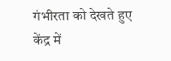गंभीरता को देखते हुए केंद्र में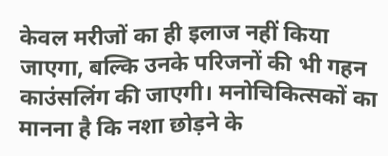केवल मरीजों का ही इलाज नहीं किया जाएगा, बल्कि उनके परिजनों की भी गहन काउंसलिंग की जाएगी। मनोचिकित्सकों का मानना है कि नशा छोड़ने के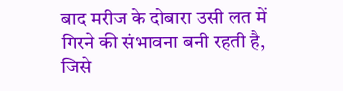बाद मरीज के दोबारा उसी लत में गिरने की संभावना बनी रहती है, जिसे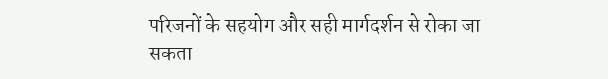परिजनों के सहयोग और सही मार्गदर्शन से रोका जा सकता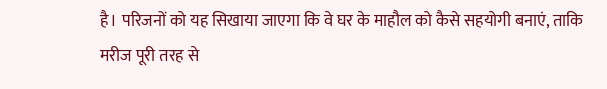है। परिजनों को यह सिखाया जाएगा कि वे घर के माहौल को कैसे सहयोगी बनाएं, ताकि मरीज पूरी तरह से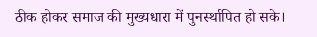ठीक होकर समाज की मुख्यधारा में पुनर्स्थापित हो सके।